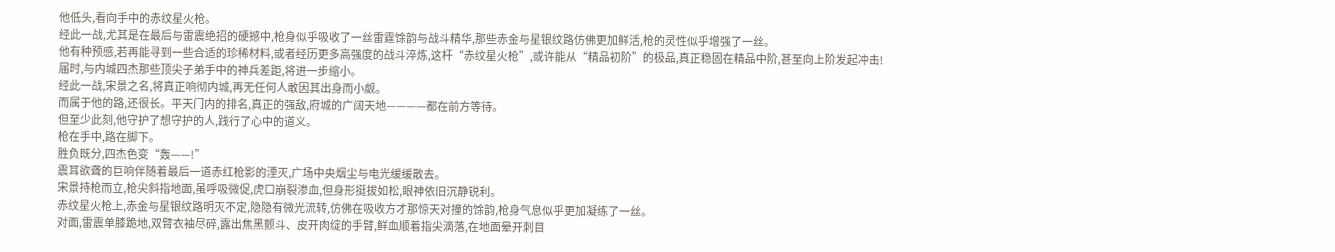他低头,看向手中的赤纹星火枪。
经此一战,尤其是在最后与雷震绝招的硬撼中,枪身似乎吸收了一丝雷霆馀韵与战斗精华,那些赤金与星银纹路仿佛更加鲜活,枪的灵性似乎增强了一丝。
他有种预感,若再能寻到一些合适的珍稀材料,或者经历更多高强度的战斗淬炼,这杆“赤纹星火枪”,或许能从“精品初阶”的极品,真正稳固在精品中阶,甚至向上阶发起冲击!
届时,与内城四杰那些顶尖子弟手中的神兵差距,将进一步缩小。
经此一战,宋景之名,将真正响彻内城,再无任何人敢因其出身而小觑。
而属于他的路,还很长。平天门内的排名,真正的强敌,府城的广阔天地————都在前方等待。
但至少此刻,他守护了想守护的人,践行了心中的道义。
枪在手中,路在脚下。
胜负既分,四杰色变“轰——!”
震耳欲聋的巨响伴随着最后一道赤红枪影的湮灭,广场中央烟尘与电光缓缓散去。
宋景持枪而立,枪尖斜指地面,虽呼吸微促,虎口崩裂渗血,但身形挺拔如松,眼神依旧沉静锐利。
赤纹星火枪上,赤金与星银纹路明灭不定,隐隐有微光流转,仿佛在吸收方才那惊天对撞的馀韵,枪身气息似乎更加凝练了一丝。
对面,雷震单膝跪地,双臂衣袖尽碎,露出焦黑颤斗、皮开肉绽的手臂,鲜血顺着指尖滴落,在地面晕开刺目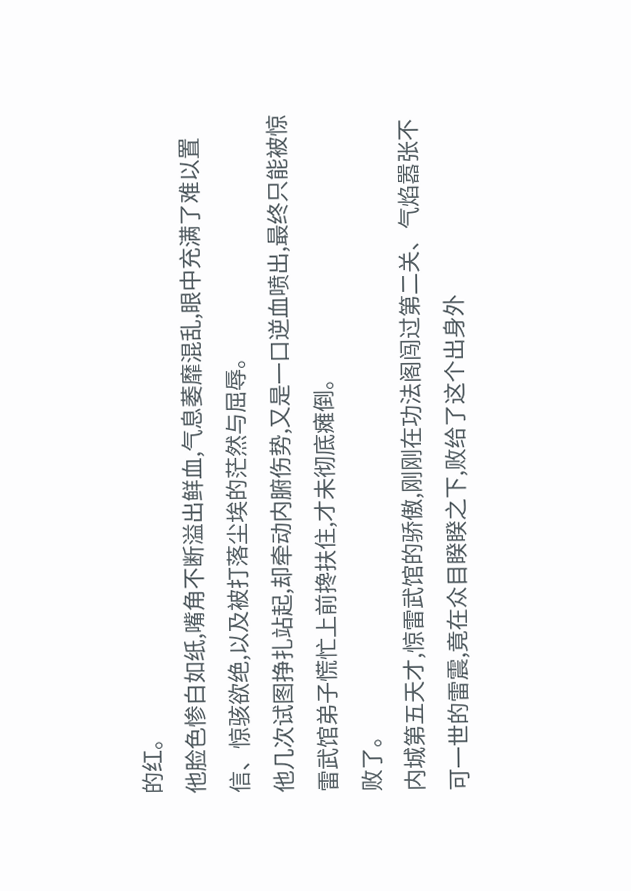的红。
他脸色惨白如纸,嘴角不断溢出鲜血,气息萎靡混乱,眼中充满了难以置信、惊骇欲绝,以及被打落尘埃的茫然与屈辱。
他几次试图挣扎站起,却牵动内腑伤势,又是一口逆血喷出,最终只能被惊雷武馆弟子慌忙上前搀扶住,才未彻底瘫倒。
败了。
内城第五天才,惊雷武馆的骄傲,刚刚在功法阁闯过第二关、气焰嚣张不可一世的雷震,竟在众目睽睽之下,败给了这个出身外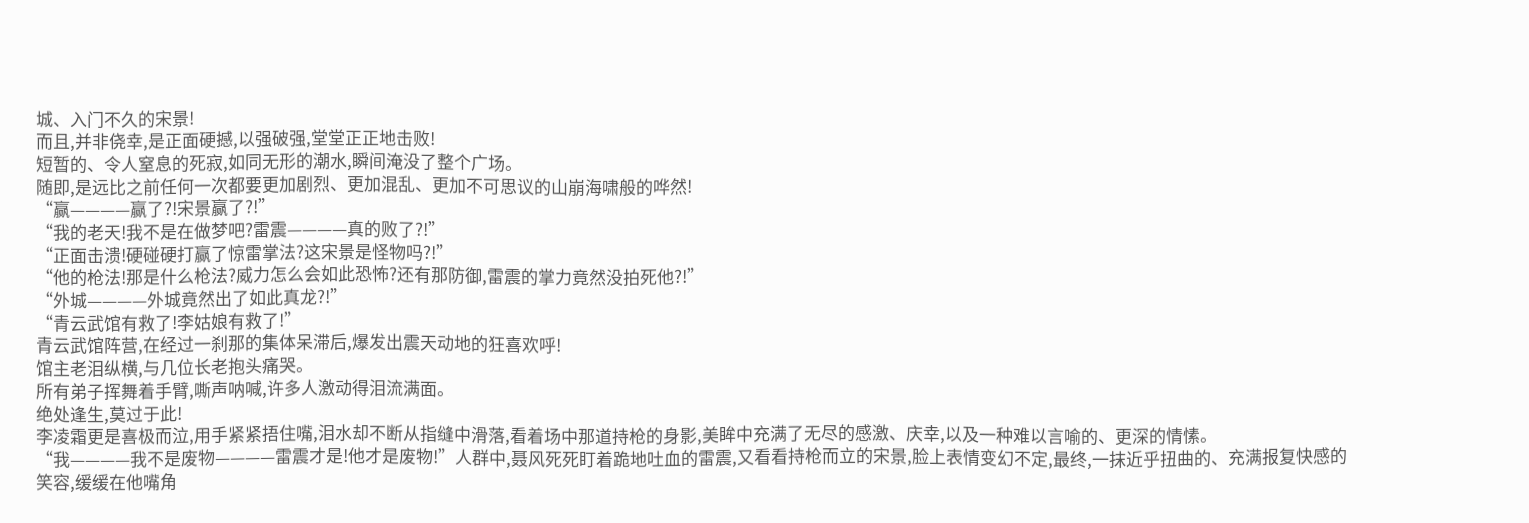城、入门不久的宋景!
而且,并非侥幸,是正面硬撼,以强破强,堂堂正正地击败!
短暂的、令人窒息的死寂,如同无形的潮水,瞬间淹没了整个广场。
随即,是远比之前任何一次都要更加剧烈、更加混乱、更加不可思议的山崩海啸般的哗然!
“赢————赢了?!宋景赢了?!”
“我的老天!我不是在做梦吧?雷震————真的败了?!”
“正面击溃!硬碰硬打赢了惊雷掌法?这宋景是怪物吗?!”
“他的枪法!那是什么枪法?威力怎么会如此恐怖?还有那防御,雷震的掌力竟然没拍死他?!”
“外城————外城竟然出了如此真龙?!”
“青云武馆有救了!李姑娘有救了!”
青云武馆阵营,在经过一刹那的集体呆滞后,爆发出震天动地的狂喜欢呼!
馆主老泪纵横,与几位长老抱头痛哭。
所有弟子挥舞着手臂,嘶声呐喊,许多人激动得泪流满面。
绝处逢生,莫过于此!
李凌霜更是喜极而泣,用手紧紧捂住嘴,泪水却不断从指缝中滑落,看着场中那道持枪的身影,美眸中充满了无尽的感激、庆幸,以及一种难以言喻的、更深的情愫。
“我————我不是废物————雷震才是!他才是废物!”人群中,聂风死死盯着跪地吐血的雷震,又看看持枪而立的宋景,脸上表情变幻不定,最终,一抹近乎扭曲的、充满报复快感的笑容,缓缓在他嘴角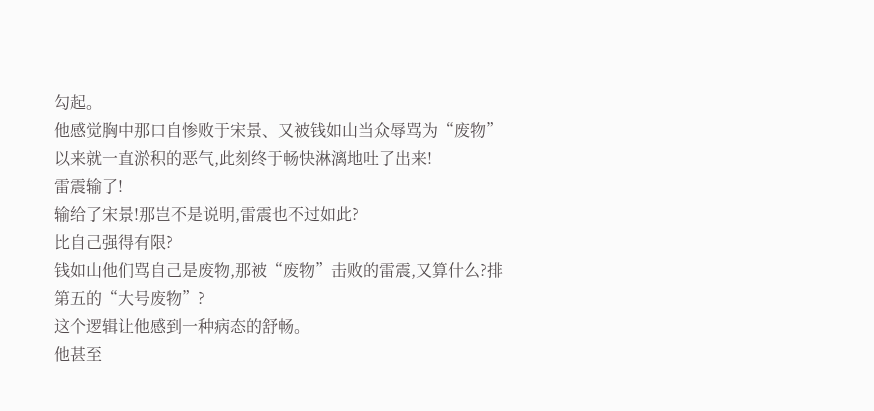勾起。
他感觉胸中那口自惨败于宋景、又被钱如山当众辱骂为“废物”以来就一直淤积的恶气,此刻终于畅快淋漓地吐了出来!
雷震输了!
输给了宋景!那岂不是说明,雷震也不过如此?
比自己强得有限?
钱如山他们骂自己是废物,那被“废物”击败的雷震,又算什么?排第五的“大号废物”?
这个逻辑让他感到一种病态的舒畅。
他甚至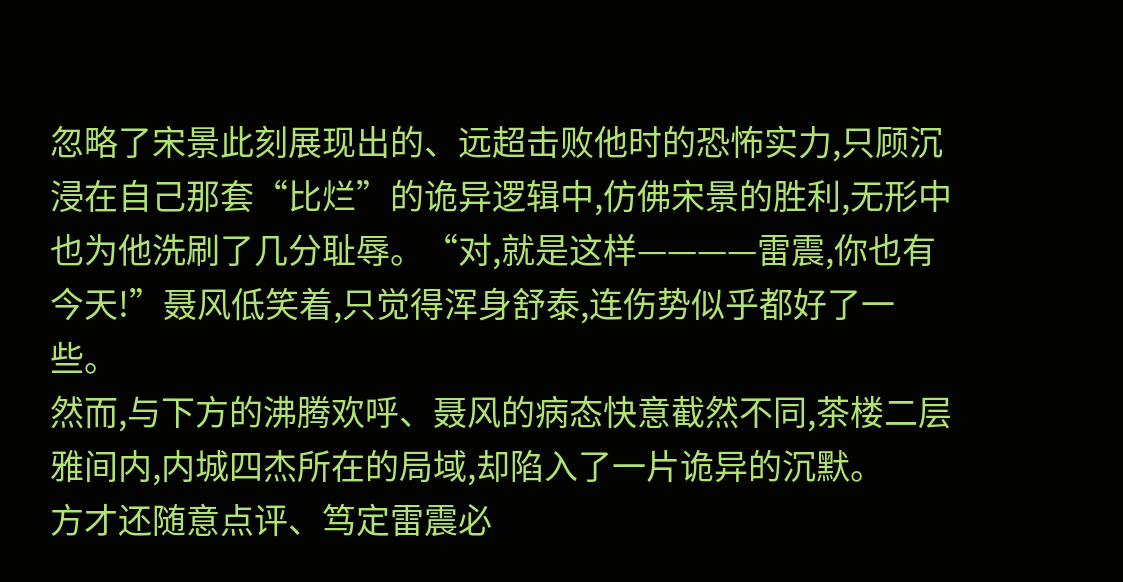忽略了宋景此刻展现出的、远超击败他时的恐怖实力,只顾沉浸在自己那套“比烂”的诡异逻辑中,仿佛宋景的胜利,无形中也为他洗刷了几分耻辱。“对,就是这样————雷震,你也有今天!”聂风低笑着,只觉得浑身舒泰,连伤势似乎都好了一些。
然而,与下方的沸腾欢呼、聂风的病态快意截然不同,茶楼二层雅间内,内城四杰所在的局域,却陷入了一片诡异的沉默。
方才还随意点评、笃定雷震必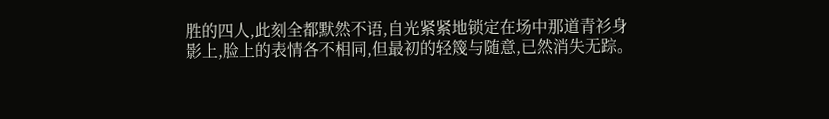胜的四人,此刻全都默然不语,自光紧紧地锁定在场中那道青衫身影上,脸上的表情各不相同,但最初的轻篾与随意,已然消失无踪。